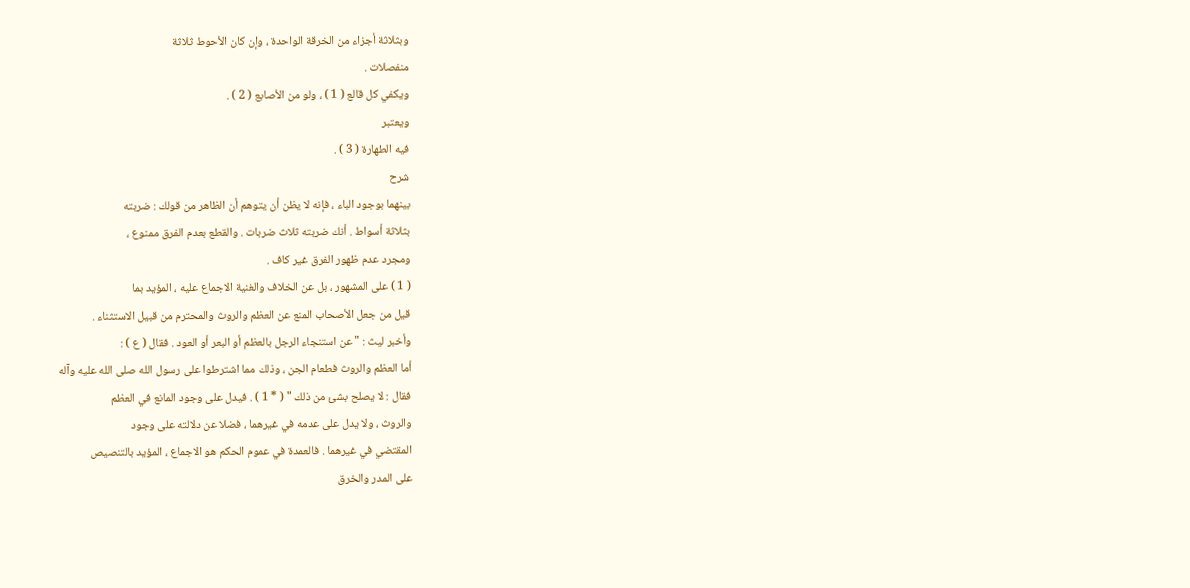وبثلاثة أجزاء من الخرقة الواحدة ، وإن كان الأحوط ثلاثة
منفصلات .
ويكفي كل قالع ( 1 ) ، ولو من الأصابع ( 2 ) .
ويعتبر
فيه الطهارة ( 3 ) .
شرح
بينهما بوجود الباء ، فإنه لا يظن أن يتوهم أن الظاهر من قولك : ضربته
بثلاثة أسواط . أنك ضربته ثلاث ضربات . والقطع بعدم الفرق ممنوع ،
ومجرد عدم ظهور الفرق غير كاف .
( 1 ) على المشهور ، بل عن الخلاف والغنية الاجماع عليه ، المؤيد بما
قيل من جعل الأصحاب المنع عن العظم والروث والمحترم من قبيل الاستثناء .
وأخبر ليث : " عن استنجاء الرجل بالعظم أو البعر أو العود . فقال ( ع ) :
أما العظم والروث فطعام الجن ، وذلك مما اشترطوا على رسول الله صلى الله عليه وآله
فقال : لا يصلح بشئ من ذلك " ( * 1 ) . فيدل على وجود المانع في العظم
والروث ، ولا يدل على عدمه في غيرهما ، فضلا عن دلالته على وجود
المقتضي في غيرهما . فالعمدة في عموم الحكم هو الاجماع ، المؤيد بالتنصيص
على المدر والخرق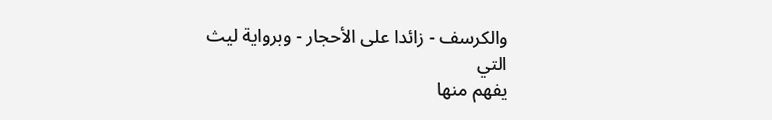والكرسف - زائدا على الأحجار - وبرواية ليث
التي
يفهم منها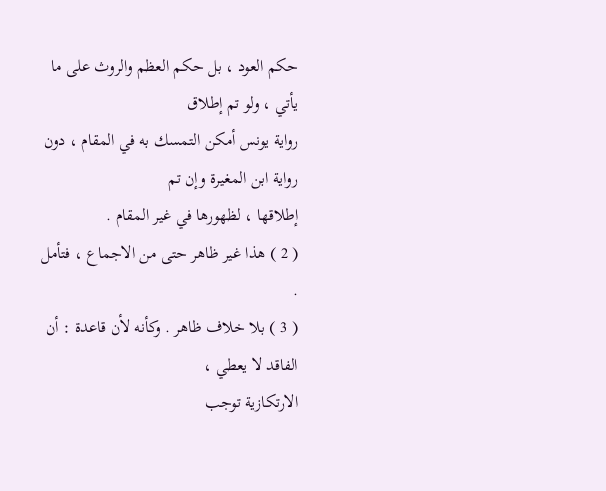حكم العود ، بل حكم العظم والروث على ما يأتي ، ولو تم إطلاق
رواية يونس أمكن التمسك به في المقام ، دون رواية ابن المغيرة وإن تم
إطلاقها ، لظهورها في غير المقام .
( 2 ) هذا غير ظاهر حتى من الاجماع ، فتأمل .
( 3 ) بلا خلاف ظاهر . وكأنه لأن قاعدة : أن الفاقد لا يعطي ،
الارتكازية توجب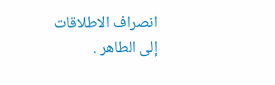انصراف الاطلاقات إلى الطاهر .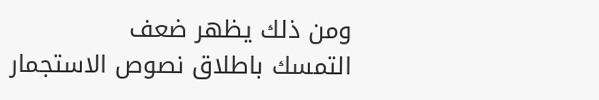ومن ذلك يظهر ضعف
التمسك باطلاق نصوص الاستجمار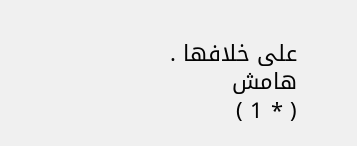على خلافها .
هامش
( * 1 )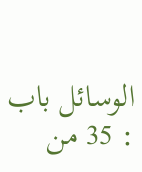الوسائل باب : 35 من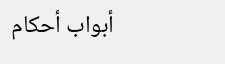أبواب أحكام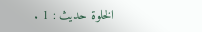الخلوة حديث : 1 .